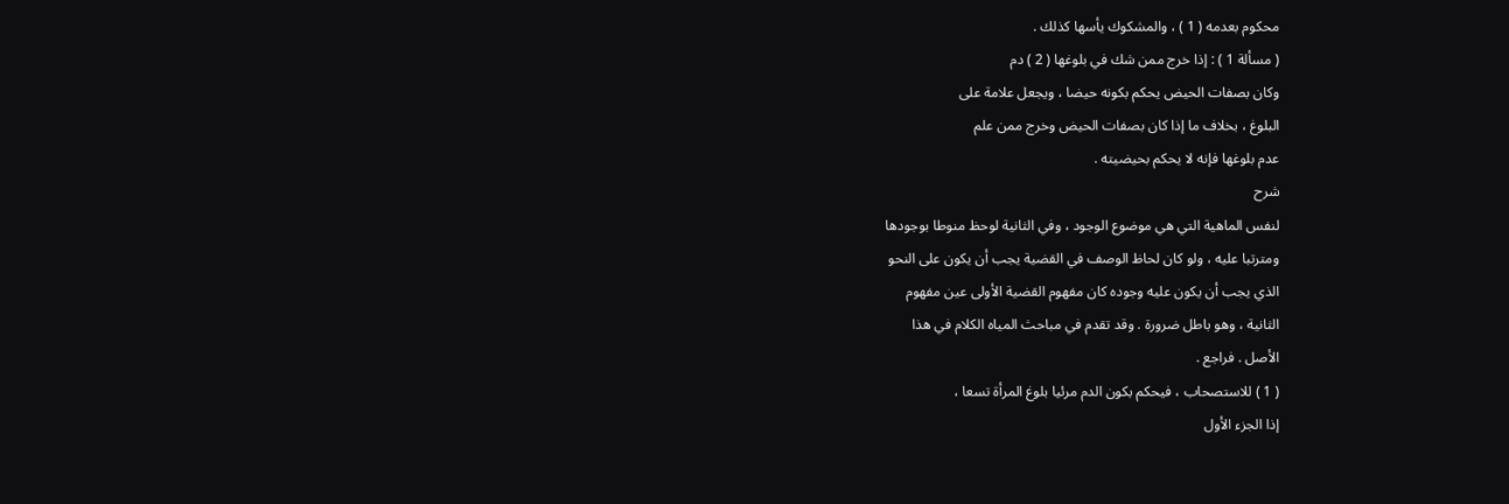محكوم بعدمه ( 1 ) ، والمشكوك يأسها كذلك .
( مسألة 1 ) : إذا خرج ممن شك في بلوغها ( 2 ) دم
وكان بصفات الحيض يحكم بكونه حيضا ، ويجعل علامة على
البلوغ ، بخلاف ما إذا كان بصفات الحيض وخرج ممن علم
عدم بلوغها فإنه لا يحكم بحيضيته .
شرح
لنفس الماهية التي هي موضوع الوجود ، وفي الثانية لوحظ منوطا بوجودها
ومترتبا عليه ، ولو كان لحاظ الوصف في القضية يجب أن يكون على النحو
الذي يجب أن يكون عليه وجوده كان مفهوم القضية الأولى عين مفهوم
الثانية ، وهو باطل ضرورة . وقد تقدم في مباحث المياه الكلام في هذا
الأصل . فراجع .
( 1 ) للاستصحاب ، فيحكم بكون الدم مرئيا بلوغ المرأة تسعا ،
إذا الجزء الأول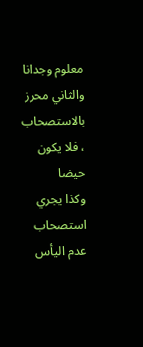معلوم وجدانا والثاني محرز بالاستصحاب ، فلا يكون حيضا
وكذا يجري استصحاب عدم اليأس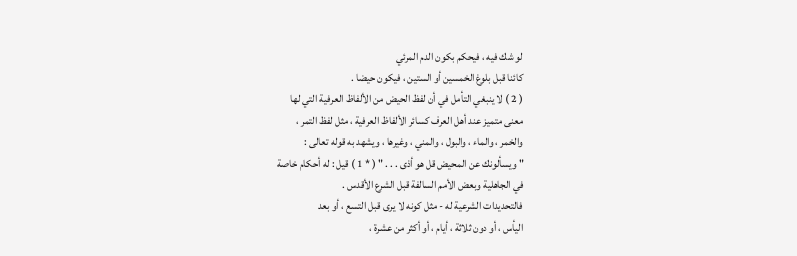لو شك فيه ، فيحكم بكون الدم المرئي
كائنا قبل بلوغ الخمسين أو الستين ، فيكون حيضا .
( 2 ) لا ينبغي التأمل في أن لفظ الحيض من الألفاظ العرفية التي لها
معنى متميز عند أهل العرف كسائر الألفاظ العرفية ، مثل لفظ التمر ،
والخمر ، والماء ، والبول ، والمني ، وغيرها ، ويشهد به قوله تعالى :
" ويسألونك عن المحيض قل هو أذى . . . " ( * 1 ) قيل : له أحكام خاصة
في الجاهلية وبعض الأمم السالفة قبل الشرع الأقدس .
فالتحديدات الشرعية له - مثل كونه لا يرى قبل التسع ، أو بعد
اليأس ، أو دون ثلاثة ، أيام ، أو أكثر من عشرة ،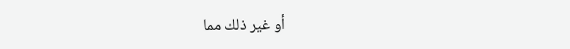أو غير ذلك مما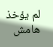لم يؤخذ
هامش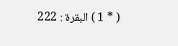( * 1 ) البقرة : 222